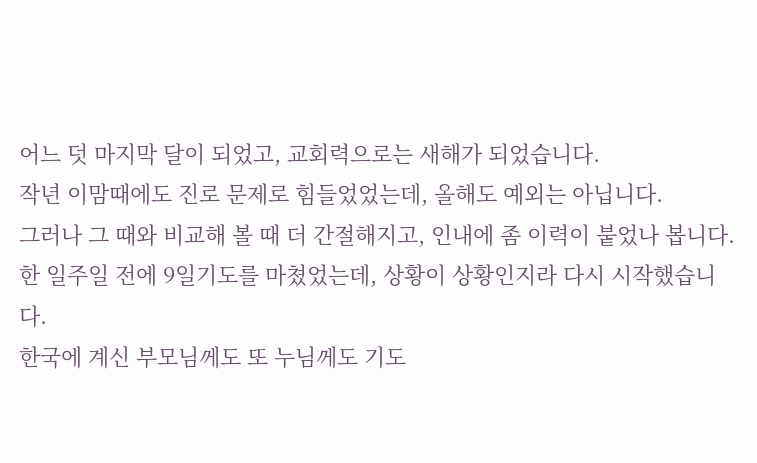어느 덧 마지막 달이 되었고, 교회력으로는 새해가 되었습니다.
작년 이맘때에도 진로 문제로 힘들었었는데, 올해도 예외는 아닙니다.
그러나 그 때와 비교해 볼 때 더 간절해지고, 인내에 좀 이력이 붙었나 봅니다.
한 일주일 전에 9일기도를 마쳤었는데, 상황이 상황인지라 다시 시작했습니다.
한국에 계신 부모님께도 또 누님께도 기도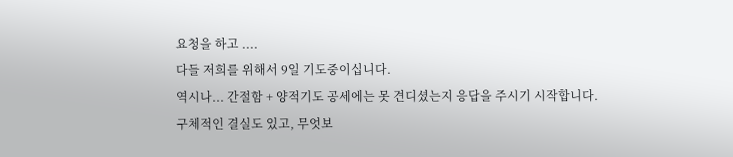요청을 하고 ....
다들 저희를 위해서 9일 기도중이십니다.
역시나... 간절함 + 양적기도 공세에는 못 견디셨는지 응답을 주시기 시작합니다.
구체적인 결실도 있고, 무엇보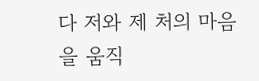다 저와 제 처의 마음을 움직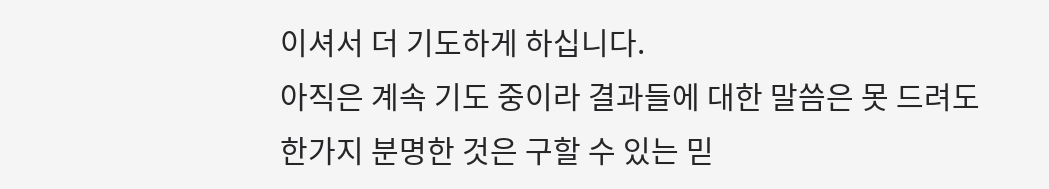이셔서 더 기도하게 하십니다.
아직은 계속 기도 중이라 결과들에 대한 말씀은 못 드려도
한가지 분명한 것은 구할 수 있는 믿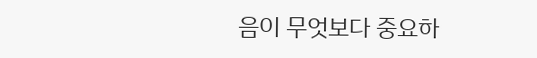음이 무엇보다 중요하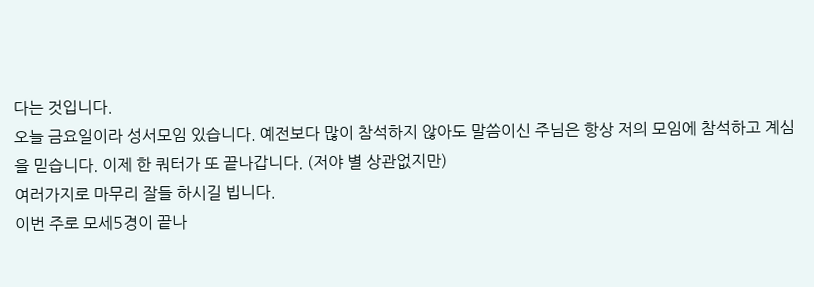다는 것입니다.
오늘 금요일이라 성서모임 있습니다. 예전보다 많이 참석하지 않아도 말씀이신 주님은 항상 저의 모임에 참석하고 계심을 믿습니다. 이제 한 쿼터가 또 끝나갑니다. (저야 별 상관없지만)
여러가지로 마무리 잘들 하시길 빕니다.
이번 주로 모세5경이 끝나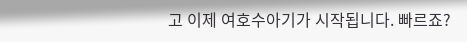고 이제 여호수아기가 시작됩니다. 빠르죠?